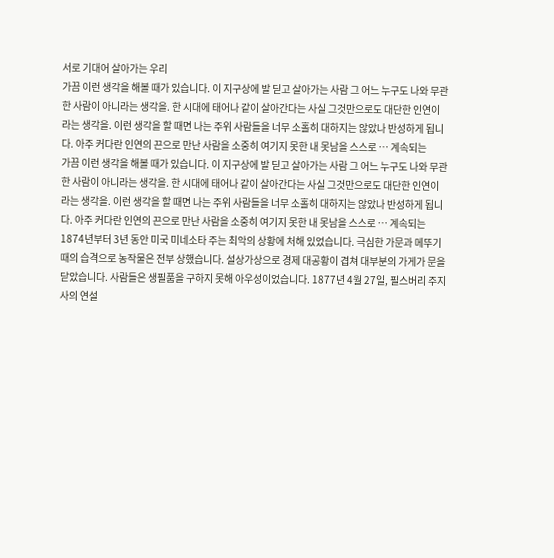서로 기대어 살아가는 우리
가끔 이런 생각을 해볼 때가 있습니다. 이 지구상에 발 딛고 살아가는 사람 그 어느 누구도 나와 무관한 사람이 아니라는 생각을. 한 시대에 태어나 같이 살아간다는 사실 그것만으로도 대단한 인연이라는 생각을. 이런 생각을 할 때면 나는 주위 사람들을 너무 소홀히 대하지는 않았나 반성하게 됩니다. 아주 커다란 인연의 끈으로 만난 사람을 소중히 여기지 못한 내 못남을 스스로 … 계속되는
가끔 이런 생각을 해볼 때가 있습니다. 이 지구상에 발 딛고 살아가는 사람 그 어느 누구도 나와 무관한 사람이 아니라는 생각을. 한 시대에 태어나 같이 살아간다는 사실 그것만으로도 대단한 인연이라는 생각을. 이런 생각을 할 때면 나는 주위 사람들을 너무 소홀히 대하지는 않았나 반성하게 됩니다. 아주 커다란 인연의 끈으로 만난 사람을 소중히 여기지 못한 내 못남을 스스로 … 계속되는
1874년부터 3년 동안 미국 미네소타 주는 최악의 상황에 처해 있었습니다. 극심한 가문과 메뚜기 때의 습격으로 농작물은 전부 상했습니다. 설상가상으로 경제 대공황이 겹쳐 대부분의 가게가 문을 닫았습니다. 사람들은 생필품을 구하지 못해 아우성이었습니다. 1877년 4월 27일, 필스버리 주지사의 연설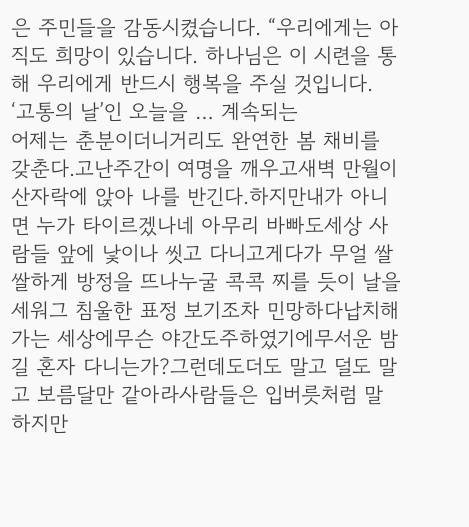은 주민들을 감동시켰습니다. “우리에게는 아직도 희망이 있습니다. 하나님은 이 시련을 통해 우리에게 반드시 행복을 주실 것입니다. ‘고통의 날’인 오늘을 … 계속되는
어제는 춘분이더니거리도 완연한 봄 채비를 갖춘다.고난주간이 여명을 깨우고새벽 만월이 산자락에 앉아 나를 반긴다.하지만내가 아니면 누가 타이르겠나네 아무리 바빠도세상 사람들 앞에 낯이나 씻고 다니고게다가 무얼 쌀쌀하게 방정을 뜨나누굴 콕콕 찌를 듯이 날을 세워그 침울한 표정 보기조차 민망하다납치해가는 세상에무슨 야간도주하였기에무서운 밤길 혼자 다니는가?그런데도더도 말고 덜도 말고 보름달만 같아라사람들은 입버릇처럼 말하지만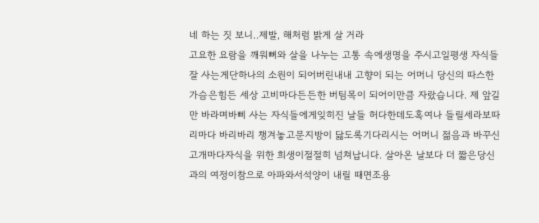네 하는 짓 보니..제발, 해처럼 밝게 살 거라
고요한 요람을 깨워뼈와 살을 나누는 고통 속에생명을 주시고일평생 자식들 잘 사는게단하나의 소원이 되어버린내내 고향이 되는 어머니 당신의 따스한 가슴은힘든 세상 고비마다든든한 버팀목이 되어이만큼 자랐습니다. 제 앞길만 바라며바삐 사는 자식들에게잊히진 날들 허다한데도혹여나 들릴세라보따리마다 바리바리 챙겨놓고문지방이 닳도록기다리시는 어머니 젊음과 바꾸신고개마다자식을 위한 희생이절절히 넘쳐납니다. 살아온 날보다 더 짧은당신과의 여정이참으로 아파와서석양이 내릴 때면조용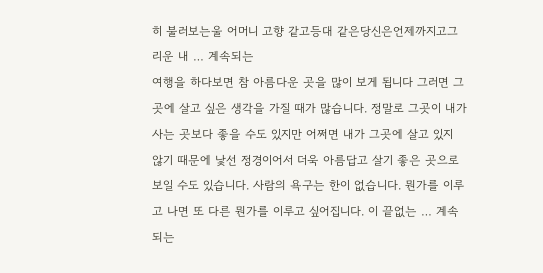히 불러보는울 어머니 고향 같고등대 같은당신은언제까지고그리운 내 … 계속되는
여행을 하다보면 참 아름다운 곳을 많이 보게 됩니다 그러면 그곳에 살고 싶은 생각을 가질 때가 많습니다. 정말로 그곳이 내가 사는 곳보다 좋을 수도 있지만 어쩌면 내가 그곳에 살고 있지 않기 때문에 낯선 정경이어서 더욱 아름답고 살기 좋은 곳으로 보일 수도 있습니다. 사람의 욕구는 한이 없습니다. 뭔가를 이루고 나면 또 다른 뭔가를 이루고 싶어집니다. 이 끝없는 … 계속되는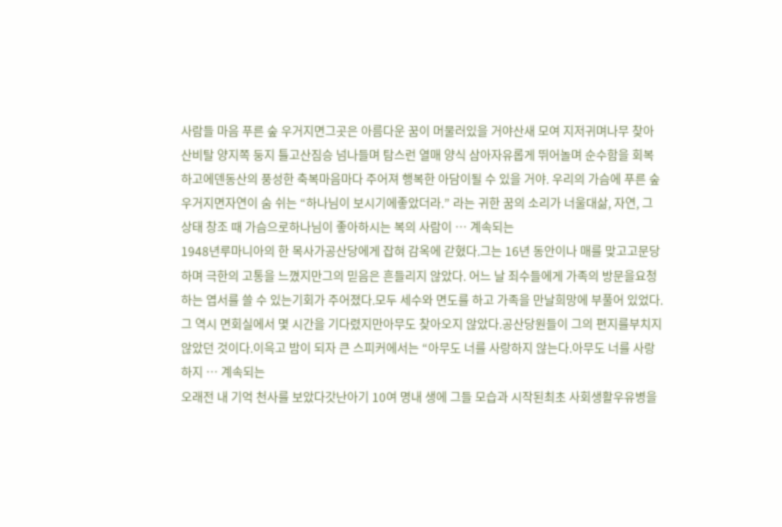사람들 마음 푸른 숲 우거지면그곳은 아름다운 꿈이 머물러있을 거야산새 모여 지저귀며나무 찾아 산비탈 양지쪽 둥지 틀고산짐승 넘나들며 탐스런 열매 양식 삼아자유롭게 뛰어놀며 순수함을 회복하고에덴동산의 풍성한 축복마음마다 주어져 행복한 아담이될 수 있을 거야. 우리의 가슴에 푸른 숲 우거지면자연이 숨 쉬는 “하나님이 보시기에좋았더라.” 라는 귀한 꿈의 소리가 너울대삶, 자연, 그 상태 창조 때 가슴으로하나님이 좋아하시는 복의 사람이 … 계속되는
1948년루마니아의 한 목사가공산당에게 잡혀 감옥에 갇혔다.그는 16년 동안이나 매를 맞고고문당하며 극한의 고통을 느꼈지만그의 믿음은 흔들리지 않았다. 어느 날 죄수들에게 가족의 방문을요청하는 엽서를 쓸 수 있는기회가 주어졌다.모두 세수와 면도를 하고 가족을 만날희망에 부풀어 있었다. 그 역시 면회실에서 몇 시간을 기다렸지만아무도 찾아오지 않았다.공산당원들이 그의 편지를부치지 않았던 것이다.이윽고 밤이 되자 큰 스피커에서는 “아무도 너를 사랑하지 않는다.아무도 너를 사랑하지 … 계속되는
오래전 내 기억 천사를 보았다갓난아기 10여 명내 생에 그들 모습과 시작된최초 사회생활우유병을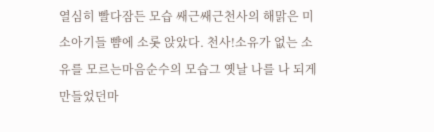열심히 빨다잠든 모습 쌔근쌔근천사의 해맑은 미소아기들 뺨에 소롯 앉았다. 천사!소유가 없는 소유를 모르는마음순수의 모습그 옛날 나를 나 되게 만들었던마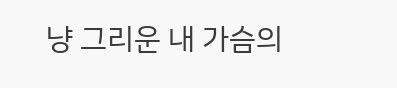냥 그리운 내 가슴의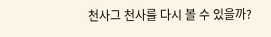천사그 천사를 다시 볼 수 있을까?